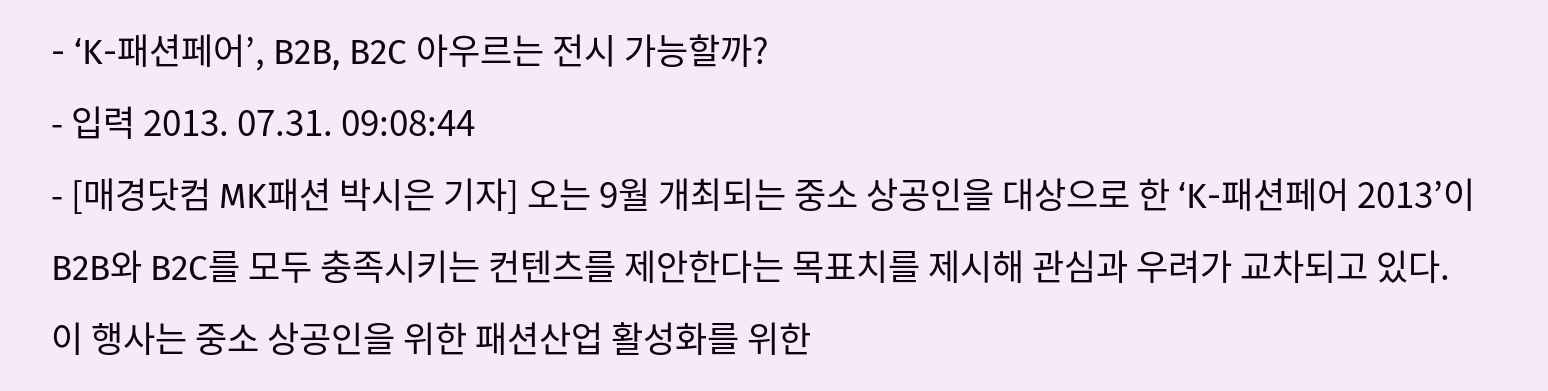- ‘K-패션페어’, B2B, B2C 아우르는 전시 가능할까?
- 입력 2013. 07.31. 09:08:44
- [매경닷컴 MK패션 박시은 기자] 오는 9월 개최되는 중소 상공인을 대상으로 한 ‘K-패션페어 2013’이 B2B와 B2C를 모두 충족시키는 컨텐츠를 제안한다는 목표치를 제시해 관심과 우려가 교차되고 있다.
이 행사는 중소 상공인을 위한 패션산업 활성화를 위한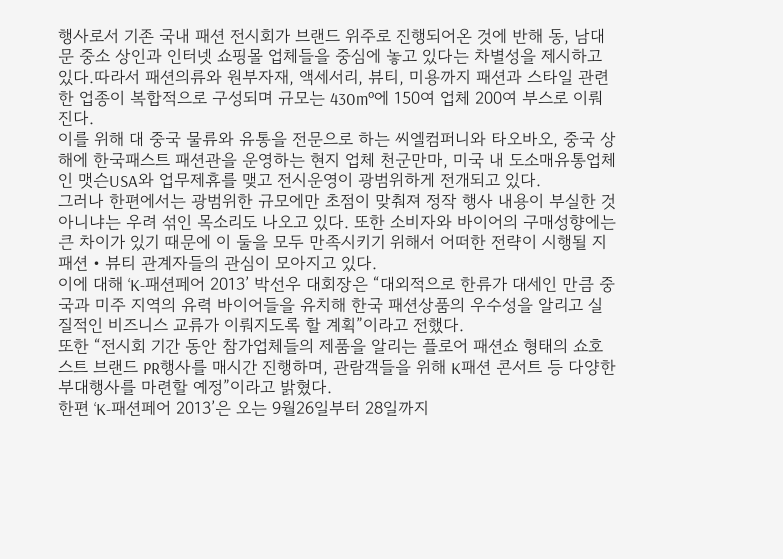행사로서 기존 국내 패션 전시회가 브랜드 위주로 진행되어온 것에 반해 동, 남대문 중소 상인과 인터넷 쇼핑몰 업체들을 중심에 놓고 있다는 차별성을 제시하고 있다.따라서 패션의류와 원부자재, 액세서리, 뷰티, 미용까지 패션과 스타일 관련한 업종이 복합적으로 구성되며 규모는 430mº에 150여 업체 200여 부스로 이뤄진다.
이를 위해 대 중국 물류와 유통을 전문으로 하는 씨엘컴퍼니와 타오바오, 중국 상해에 한국패스트 패션관을 운영하는 현지 업체 천군만마, 미국 내 도소매유통업체인 맷슨USA와 업무제휴를 맺고 전시운영이 광범위하게 전개되고 있다.
그러나 한편에서는 광범위한 규모에만 초점이 맞춰져 정작 행사 내용이 부실한 것 아니냐는 우려 섞인 목소리도 나오고 있다. 또한 소비자와 바이어의 구매성향에는 큰 차이가 있기 때문에 이 둘을 모두 만족시키기 위해서 어떠한 전략이 시행될 지 패션‧뷰티 관계자들의 관심이 모아지고 있다.
이에 대해 ‘K-패션페어 2013’ 박선우 대회장은 “대외적으로 한류가 대세인 만큼 중국과 미주 지역의 유력 바이어들을 유치해 한국 패션상품의 우수성을 알리고 실질적인 비즈니스 교류가 이뤄지도록 할 계획”이라고 전했다.
또한 “전시회 기간 동안 참가업체들의 제품을 알리는 플로어 패션쇼 형태의 쇼호스트 브랜드 PR행사를 매시간 진행하며, 관람객들을 위해 K패션 콘서트 등 다양한 부대행사를 마련할 예정”이라고 밝혔다.
한편 ‘K-패션페어 2013’은 오는 9월26일부터 28일까지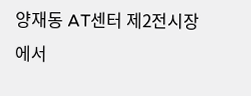양재동 AT센터 제2전시장에서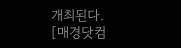개최된다.
[매경닷컴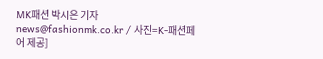MK패션 박시은 기자 news@fashionmk.co.kr / 사진=K-패션페어 제공]